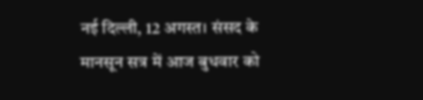नई दिल्ली, 12 अगस्त। संसद के मानसून सत्र में आज बुधवार को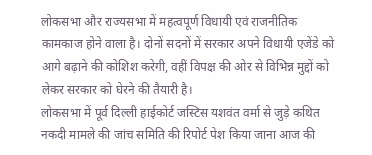लोकसभा और राज्यसभा में महत्वपूर्ण विधायी एवं राजनीतिक कामकाज होने वाला है। दोनों सदनों में सरकार अपने विधायी एजेंडे को आगे बढ़ाने की कोशिश करेगी, वहीं विपक्ष की ओर से विभिन्न मुद्दों को लेकर सरकार को घेरने की तैयारी है।
लोकसभा में पूर्व दिल्ली हाईकोर्ट जस्टिस यशवंत वर्मा से जुड़े कथित नकदी मामले की जांच समिति की रिपोर्ट पेश किया जाना आज की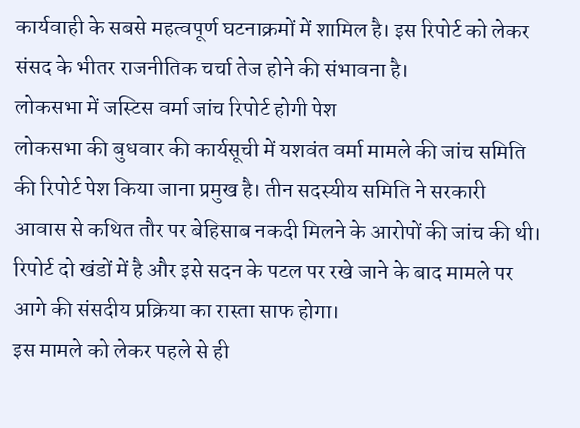कार्यवाही के सबसे महत्वपूर्ण घटनाक्रमों में शामिल है। इस रिपोर्ट को लेकर संसद के भीतर राजनीतिक चर्चा तेज होने की संभावना है।
लोकसभा में जस्टिस वर्मा जांच रिपोर्ट होगी पेश
लोकसभा की बुधवार की कार्यसूची में यशवंत वर्मा मामले की जांच समिति की रिपोर्ट पेश किया जाना प्रमुख है। तीन सदस्यीय समिति ने सरकारी आवास से कथित तौर पर बेहिसाब नकदी मिलने के आरोपों की जांच की थी। रिपोर्ट दो खंडों में है और इसे सदन के पटल पर रखे जाने के बाद मामले पर आगे की संसदीय प्रक्रिया का रास्ता साफ होगा।
इस मामले को लेकर पहले से ही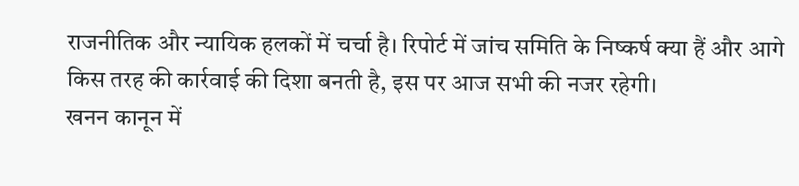राजनीतिक और न्यायिक हलकों में चर्चा है। रिपोर्ट में जांच समिति के निष्कर्ष क्या हैं और आगे किस तरह की कार्रवाई की दिशा बनती है, इस पर आज सभी की नजर रहेगी।
खनन कानून में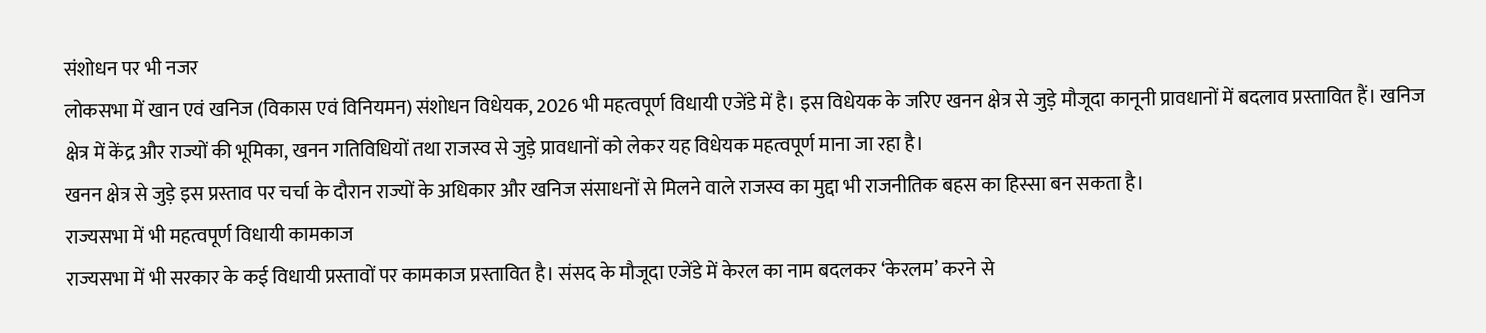संशोधन पर भी नजर
लोकसभा में खान एवं खनिज (विकास एवं विनियमन) संशोधन विधेयक, 2026 भी महत्वपूर्ण विधायी एजेंडे में है। इस विधेयक के जरिए खनन क्षेत्र से जुड़े मौजूदा कानूनी प्रावधानों में बदलाव प्रस्तावित हैं। खनिज क्षेत्र में केंद्र और राज्यों की भूमिका, खनन गतिविधियों तथा राजस्व से जुड़े प्रावधानों को लेकर यह विधेयक महत्वपूर्ण माना जा रहा है।
खनन क्षेत्र से जुड़े इस प्रस्ताव पर चर्चा के दौरान राज्यों के अधिकार और खनिज संसाधनों से मिलने वाले राजस्व का मुद्दा भी राजनीतिक बहस का हिस्सा बन सकता है।
राज्यसभा में भी महत्वपूर्ण विधायी कामकाज
राज्यसभा में भी सरकार के कई विधायी प्रस्तावों पर कामकाज प्रस्तावित है। संसद के मौजूदा एजेंडे में केरल का नाम बदलकर ‘केरलम’ करने से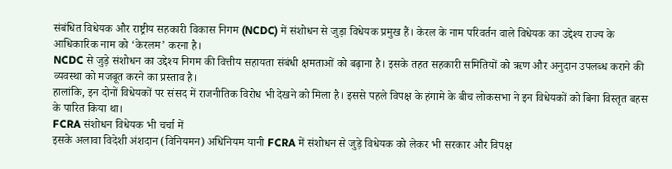संबंधित विधेयक और राष्ट्रीय सहकारी विकास निगम (NCDC) में संशोधन से जुड़ा विधेयक प्रमुख हैं। केरल के नाम परिवर्तन वाले विधेयक का उद्देश्य राज्य के आधिकारिक नाम को ‘केरलम’ करना है।
NCDC से जुड़े संशोधन का उद्देश्य निगम की वित्तीय सहायता संबंधी क्षमताओं को बढ़ाना है। इसके तहत सहकारी समितियों को ऋण और अनुदान उपलब्ध कराने की व्यवस्था को मजबूत करने का प्रस्ताव है।
हालांकि, इन दोनों विधेयकों पर संसद में राजनीतिक विरोध भी देखने को मिला है। इससे पहले विपक्ष के हंगामे के बीच लोकसभा ने इन विधेयकों को बिना विस्तृत बहस के पारित किया था।
FCRA संशोधन विधेयक भी चर्चा में
इसके अलावा विदेशी अंशदान (विनियमन) अधिनियम यानी FCRA में संशोधन से जुड़े विधेयक को लेकर भी सरकार और विपक्ष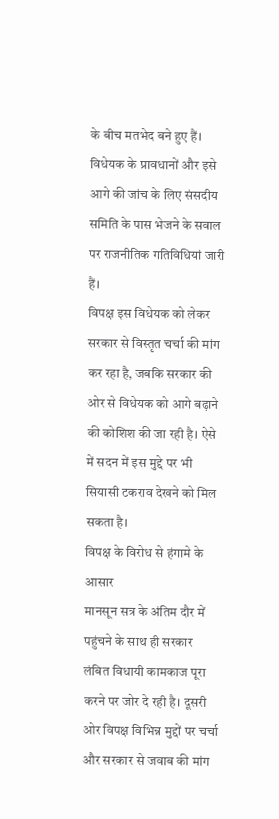के बीच मतभेद बने हुए हैं। विधेयक के प्रावधानों और इसे आगे की जांच के लिए संसदीय समिति के पास भेजने के सवाल पर राजनीतिक गतिविधियां जारी हैं।
विपक्ष इस विधेयक को लेकर सरकार से विस्तृत चर्चा की मांग कर रहा है, जबकि सरकार की ओर से विधेयक को आगे बढ़ाने की कोशिश की जा रही है। ऐसे में सदन में इस मुद्दे पर भी सियासी टकराव देखने को मिल सकता है।
विपक्ष के विरोध से हंगामे के आसार
मानसून सत्र के अंतिम दौर में पहुंचने के साथ ही सरकार लंबित विधायी कामकाज पूरा करने पर जोर दे रही है। दूसरी ओर विपक्ष विभिन्न मुद्दों पर चर्चा और सरकार से जवाब की मांग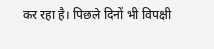कर रहा है। पिछले दिनों भी विपक्षी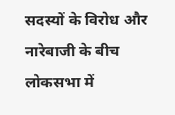सदस्यों के विरोध और नारेबाजी के बीच लोकसभा में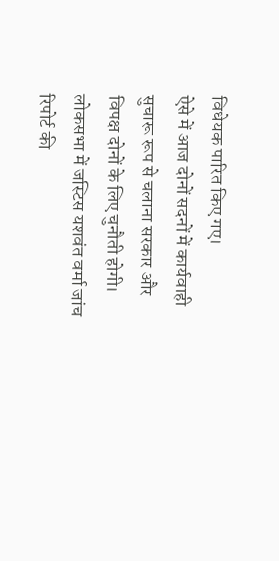विधेयक पारित किए गए।
ऐसे में आज दोनों सदनों में कार्यवाही सुचारू रूप से चलाना सरकार और विपक्ष दोनों के लिए चुनौती होगी। लोकसभा में जस्टिस यशवंत वर्मा जांच रिपोर्ट की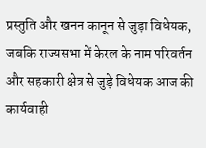प्रस्तुति और खनन कानून से जुड़ा विधेयक, जबकि राज्यसभा में केरल के नाम परिवर्तन और सहकारी क्षेत्र से जुड़े विधेयक आज की कार्यवाही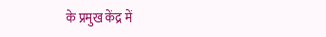के प्रमुख केंद्र में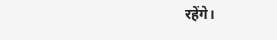रहेंगे।